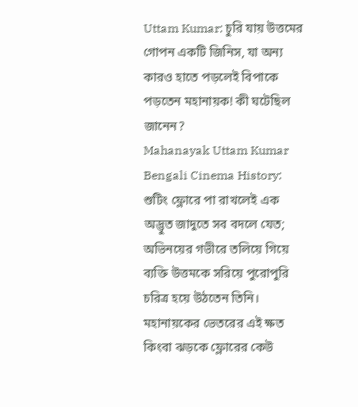Uttam Kumar: চুরি যায় উত্তমের গোপন একটি জিনিস, যা অন্য কারও হাতে পড়লেই বিপাকে পড়তেন মহানায়ক! কী ঘটেছিল জানেন?
Mahanayak Uttam Kumar Bengali Cinema History: শুটিং ফ্লোরে পা রাখলেই এক অদ্ভুত জাদুতে সব বদলে যেত; অভিনয়ের গভীরে তলিয়ে গিয়ে ব্যক্তি উত্তমকে সরিয়ে পুরোপুরি চরিত্র হয়ে উঠতেন তিনি। মহানায়কের ভেতরের এই ক্ষত কিংবা ঝড়কে ফ্লোরের কেউ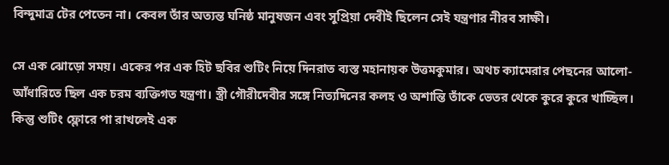বিন্দুমাত্র টের পেতেন না। কেবল তাঁর অত্যন্ত ঘনিষ্ঠ মানুষজন এবং সুপ্রিয়া দেবীই ছিলেন সেই যন্ত্রণার নীরব সাক্ষী।

সে এক ঝোড়ো সময়। একের পর এক হিট ছবির শুটিং নিয়ে দিনরাত ব্যস্ত মহানায়ক উত্তমকুমার। অথচ ক্যামেরার পেছনের আলো-আঁধারিতে ছিল এক চরম ব্যক্তিগত যন্ত্রণা। স্ত্রী গৌরীদেবীর সঙ্গে নিত্যদিনের কলহ ও অশান্তি তাঁকে ভেতর থেকে কুরে কুরে খাচ্ছিল। কিন্তু শুটিং ফ্লোরে পা রাখলেই এক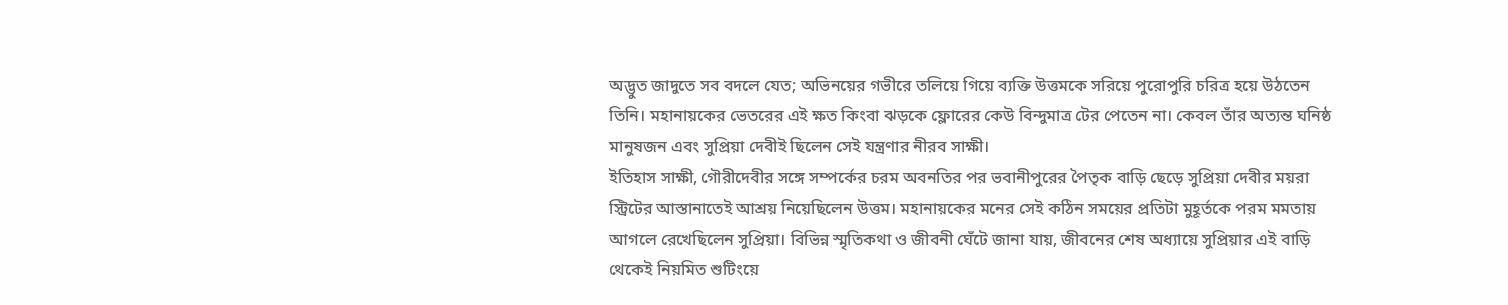অদ্ভুত জাদুতে সব বদলে যেত; অভিনয়ের গভীরে তলিয়ে গিয়ে ব্যক্তি উত্তমকে সরিয়ে পুরোপুরি চরিত্র হয়ে উঠতেন তিনি। মহানায়কের ভেতরের এই ক্ষত কিংবা ঝড়কে ফ্লোরের কেউ বিন্দুমাত্র টের পেতেন না। কেবল তাঁর অত্যন্ত ঘনিষ্ঠ মানুষজন এবং সুপ্রিয়া দেবীই ছিলেন সেই যন্ত্রণার নীরব সাক্ষী।
ইতিহাস সাক্ষী, গৌরীদেবীর সঙ্গে সম্পর্কের চরম অবনতির পর ভবানীপুরের পৈতৃক বাড়ি ছেড়ে সুপ্রিয়া দেবীর ময়রা স্ট্রিটের আস্তানাতেই আশ্রয় নিয়েছিলেন উত্তম। মহানায়কের মনের সেই কঠিন সময়ের প্রতিটা মুহূর্তকে পরম মমতায় আগলে রেখেছিলেন সুপ্রিয়া। বিভিন্ন স্মৃতিকথা ও জীবনী ঘেঁটে জানা যায়, জীবনের শেষ অধ্যায়ে সুপ্রিয়ার এই বাড়ি থেকেই নিয়মিত শুটিংয়ে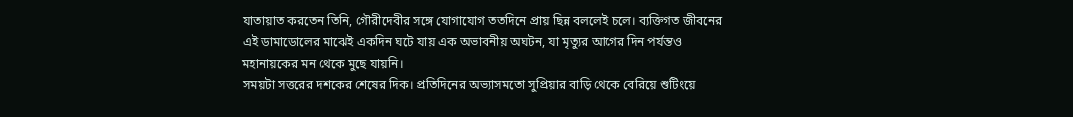যাতায়াত করতেন তিনি, গৌরীদেবীর সঙ্গে যোগাযোগ ততদিনে প্রায় ছিন্ন বললেই চলে। ব্যক্তিগত জীবনের এই ডামাডোলের মাঝেই একদিন ঘটে যায় এক অভাবনীয় অঘটন, যা মৃত্যুর আগের দিন পর্যন্তও মহানায়কের মন থেকে মুছে যায়নি।
সময়টা সত্তরের দশকের শেষের দিক। প্রতিদিনের অভ্যাসমতো সুপ্রিয়ার বাড়ি থেকে বেরিয়ে শুটিংয়ে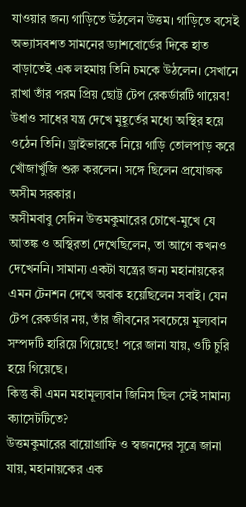যাওয়ার জন্য গাড়িতে উঠলেন উত্তম। গাড়িতে বসেই অভ্যাসবশত সামনের ড্যাশবোর্ডের দিকে হাত বাড়াতেই এক লহমায় তিনি চমকে উঠলেন। সেখানে রাখা তাঁর পরম প্রিয় ছোট্ট টেপ রেকর্ডারটি গায়েব! উধাও সাধের যন্ত্র দেখে মুহূর্তের মধ্যে অস্থির হয়ে ওঠেন তিনি। ড্রাইভারকে নিয়ে গাড়ি তোলপাড় করে খোঁজাখুঁজি শুরু করলেন। সঙ্গে ছিলেন প্রযোজক অসীম সরকার।
অসীমবাবু সেদিন উত্তমকুমারের চোখে-মুখে যে আতঙ্ক ও অস্থিরতা দেখেছিলেন, তা আগে কখনও দেখেননি। সামান্য একটা যন্ত্রের জন্য মহানায়কের এমন টেনশন দেখে অবাক হয়েছিলেন সবাই। যেন টেপ রেকর্ডার নয়, তাঁর জীবনের সবচেয়ে মূল্যবান সম্পদটি হারিয়ে গিয়েছে! পরে জানা যায়, ওটি চুরি হয়ে গিয়েছে।
কিন্তু কী এমন মহামূল্যবান জিনিস ছিল সেই সামান্য ক্যাসেটটিতে?
উত্তমকুমারের বায়োগ্রাফি ও স্বজনদের সূত্রে জানা যায়, মহানায়কের এক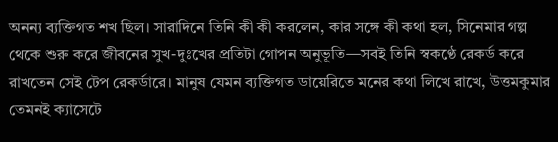অনন্য ব্যক্তিগত শখ ছিল। সারাদিনে তিনি কী কী করলেন, কার সঙ্গে কী কথা হল, সিনেমার গল্প থেকে শুরু করে জীবনের সুখ-দুঃখের প্রতিটা গোপন অনুভূতি—সবই তিনি স্বকণ্ঠে রেকর্ড করে রাখতেন সেই টেপ রেকর্ডারে। মানুষ যেমন ব্যক্তিগত ডায়েরিতে মনের কথা লিখে রাখে, উত্তমকুমার তেমনই ক্যাসেটে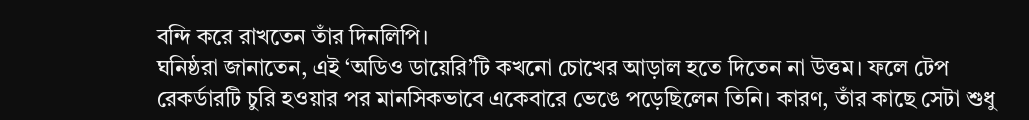বন্দি করে রাখতেন তাঁর দিনলিপি।
ঘনিষ্ঠরা জানাতেন, এই ‘অডিও ডায়েরি’টি কখনো চোখের আড়াল হতে দিতেন না উত্তম। ফলে টেপ রেকর্ডারটি চুরি হওয়ার পর মানসিকভাবে একেবারে ভেঙে পড়েছিলেন তিনি। কারণ, তাঁর কাছে সেটা শুধু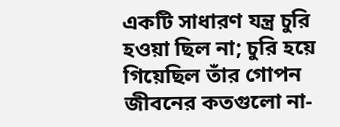একটি সাধারণ যন্ত্র চুরি হওয়া ছিল না; চুরি হয়ে গিয়েছিল তাঁর গোপন জীবনের কতগুলো না-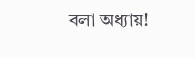বলা অধ্যায়!